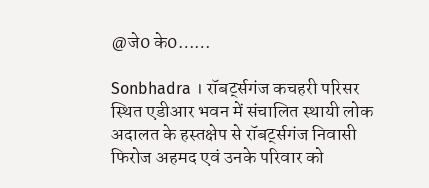@जे0 के0……

Sonbhadra । रॉबर्ट्सगंज कचहरी परिसर स्थित एडीआर भवन में संचालित स्थायी लोक अदालत के हस्तक्षेप से रॉबर्ट्सगंज निवासी फिरोज अहमद एवं उनके परिवार को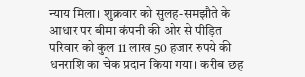न्याय मिला। शुक्रवार को सुलह-समझौते के आधार पर बीमा कंपनी की ओर से पीड़ित परिवार को कुल 11 लाख 50 हजार रुपये की धनराशि का चेक प्रदान किया गया। करीब छह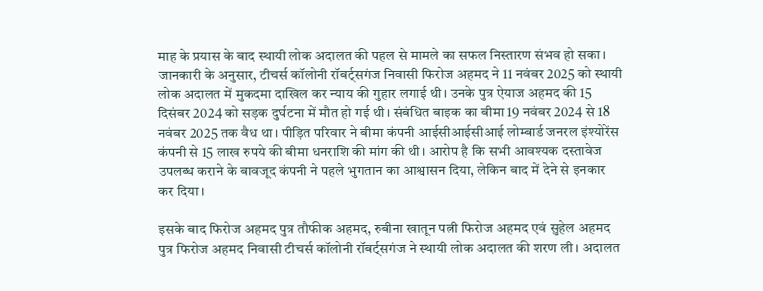माह के प्रयास के बाद स्थायी लोक अदालत की पहल से मामले का सफल निस्तारण संभव हो सका।
जानकारी के अनुसार, टीचर्स कॉलोनी रॉबर्ट्सगंज निवासी फिरोज अहमद ने 11 नवंबर 2025 को स्थायी लोक अदालत में मुकदमा दाखिल कर न्याय की गुहार लगाई थी। उनके पुत्र ऐयाज अहमद की 15 दिसंबर 2024 को सड़क दुर्घटना में मौत हो गई थी। संबंधित बाइक का बीमा 19 नवंबर 2024 से 18 नवंबर 2025 तक वैध था। पीड़ित परिवार ने बीमा कंपनी आईसीआईसीआई लोम्बार्ड जनरल इंश्योरेंस कंपनी से 15 लाख रुपये की बीमा धनराशि की मांग की थी। आरोप है कि सभी आवश्यक दस्तावेज उपलब्ध कराने के बावजूद कंपनी ने पहले भुगतान का आश्वासन दिया, लेकिन बाद में देने से इनकार कर दिया।

इसके बाद फिरोज अहमद पुत्र तौफीक अहमद, रुबीना खातून पत्नी फिरोज अहमद एवं सुहेल अहमद पुत्र फिरोज अहमद निवासी टीचर्स कॉलोनी रॉबर्ट्सगंज ने स्थायी लोक अदालत की शरण ली। अदालत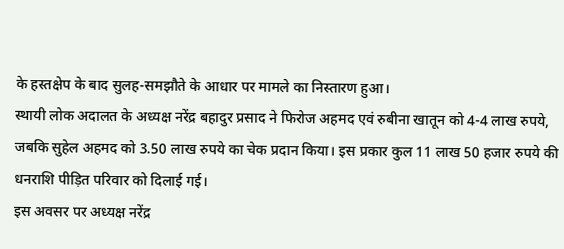के हस्तक्षेप के बाद सुलह-समझौते के आधार पर मामले का निस्तारण हुआ।
स्थायी लोक अदालत के अध्यक्ष नरेंद्र बहादुर प्रसाद ने फिरोज अहमद एवं रुबीना खातून को 4-4 लाख रुपये, जबकि सुहेल अहमद को 3.50 लाख रुपये का चेक प्रदान किया। इस प्रकार कुल 11 लाख 50 हजार रुपये की धनराशि पीड़ित परिवार को दिलाई गई।
इस अवसर पर अध्यक्ष नरेंद्र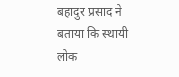बहादुर प्रसाद ने बताया कि स्थायी लोक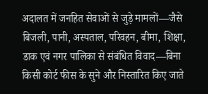अदालत में जनहित सेवाओं से जुड़े मामलों—जैसे बिजली, पानी, अस्पताल, परिवहन, बीमा, शिक्षा, डाक एवं नगर पालिका से संबंधित विवाद—बिना किसी कोर्ट फीस के सुने और निस्तारित किए जाते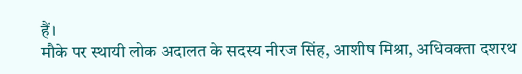हैं।
मौके पर स्थायी लोक अदालत के सदस्य नीरज सिंह, आशीष मिश्रा, अधिवक्ता दशरथ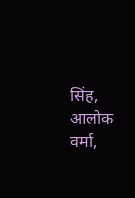सिंह, आलोक वर्मा,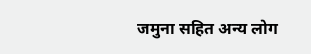जमुना सहित अन्य लोग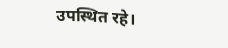उपस्थित रहे।